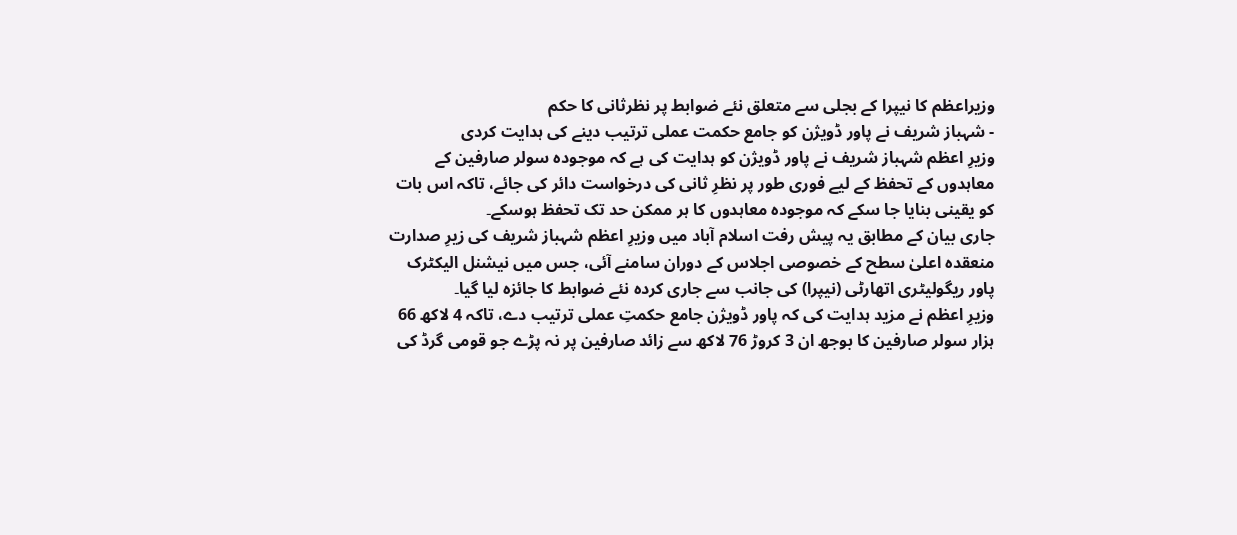وزیراعظم کا نیپرا کے بجلی سے متعلق نئے ضوابط پر نظرثانی کا حکم
- شہباز شریف نے پاور ڈویژن کو جامع حکمت عملی ترتیب دینے کی ہدایت کردی
وزیرِ اعظم شہباز شریف نے پاور ڈویژن کو ہدایت کی ہے کہ موجودہ سولر صارفین کے معاہدوں کے تحفظ کے لیے فوری طور پر نظرِ ثانی کی درخواست دائر کی جائے، تاکہ اس بات کو یقینی بنایا جا سکے کہ موجودہ معاہدوں کا ہر ممکن حد تک تحفظ ہوسکے۔
جاری بیان کے مطابق یہ پیش رفت اسلام آباد میں وزیرِ اعظم شہباز شریف کی زیرِ صدارت منعقدہ اعلیٰ سطح کے خصوصی اجلاس کے دوران سامنے آئی، جس میں نیشنل الیکٹرک پاور ریگولیٹری اتھارٹی (نیپرا) کی جانب سے جاری کردہ نئے ضوابط کا جائزہ لیا گیا۔
وزیرِ اعظم نے مزید ہدایت کی کہ پاور ڈویژن جامع حکمتِ عملی ترتیب دے، تاکہ 4 لاکھ 66 ہزار سولر صارفین کا بوجھ ان 3 کروڑ 76 لاکھ سے زائد صارفین پر نہ پڑے جو قومی گرڈ کی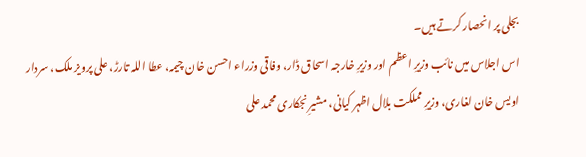بجلی پر انحصار کرتے ہیں۔
اس اجلاس میں نائب وزیرِ اعظم اور وزیرِ خارجہ اسحاق ڈار، وفاقی وزراء احسن خان چیمہ، عطا اللہ تارڑ، علی پرویز ملک، سردار اویس خان لغاری، وزیرِ مملکت بلال اظہر کیانی، مشیرِ نجکاری محمد علی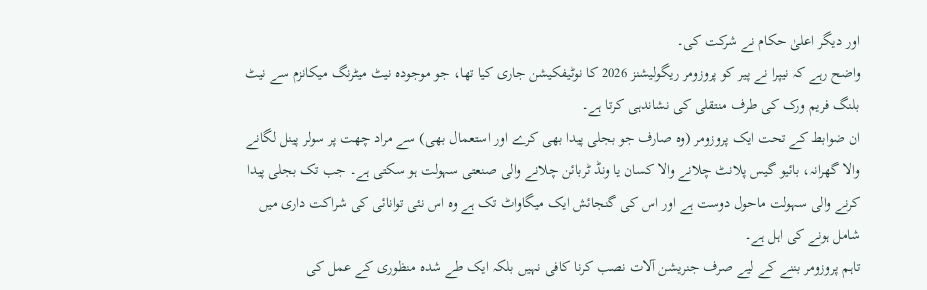اور دیگر اعلیٰ حکام نے شرکت کی۔
واضح رہے کہ نیپرا نے پیر کو پروزومر ریگولیشنز 2026 کا نوٹیفکیشن جاری کیا تھا، جو موجودہ نیٹ میٹرنگ میکانزم سے نیٹ بلنگ فریم ورک کی طرف منتقلی کی نشاندہی کرتا ہے۔
ان ضوابط کے تحت ایک پروزومر (وہ صارف جو بجلی پیدا بھی کرے اور استعمال بھی) سے مراد چھت پر سولر پینل لگانے والا گھرانہ، بائیو گیس پلانٹ چلانے والا کسان یا ونڈ ٹربائن چلانے والی صنعتی سہولت ہو سکتی ہے۔ جب تک بجلی پیدا کرنے والی سہولت ماحول دوست ہے اور اس کی گنجائش ایک میگاواٹ تک ہے وہ اس نئی توانائی کی شراکت داری میں شامل ہونے کی اہل ہے۔
تاہم پروزومر بننے کے لیے صرف جنریشن آلات نصب کرنا کافی نہیں بلکہ ایک طے شدہ منظوری کے عمل کی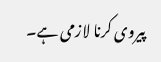پیروی کرنا لازمی ہے۔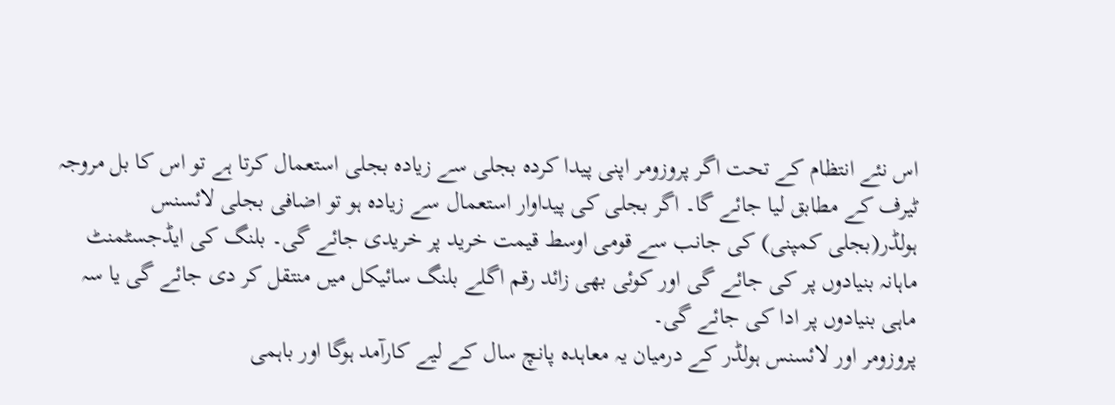اس نئے انتظام کے تحت اگر پروزومر اپنی پیدا کردہ بجلی سے زیادہ بجلی استعمال کرتا ہے تو اس کا بل مروجہ ٹیرف کے مطابق لیا جائے گا۔ اگر بجلی کی پیداوار استعمال سے زیادہ ہو تو اضافی بجلی لائسنس ہولڈر(بجلی کمپنی) کی جانب سے قومی اوسط قیمت خرید پر خریدی جائے گی۔ بلنگ کی ایڈجسٹمنٹ ماہانہ بنیادوں پر کی جائے گی اور کوئی بھی زائد رقم اگلے بلنگ سائیکل میں منتقل کر دی جائے گی یا سہ ماہی بنیادوں پر ادا کی جائے گی۔
پروزومر اور لائسنس ہولڈر کے درمیان یہ معاہدہ پانچ سال کے لیے کارآمد ہوگا اور باہمی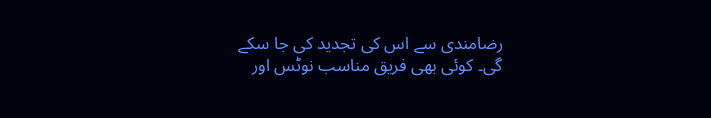رضامندی سے اس کی تجدید کی جا سکے گی۔ کوئی بھی فریق مناسب نوٹس اور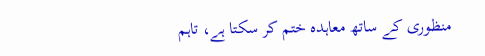منظوری کے ساتھ معاہدہ ختم کر سکتا ہے، تاہم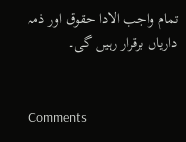تمام واجب الادا حقوق اور ذمہ داریاں برقرار رہیں گی۔


Comments